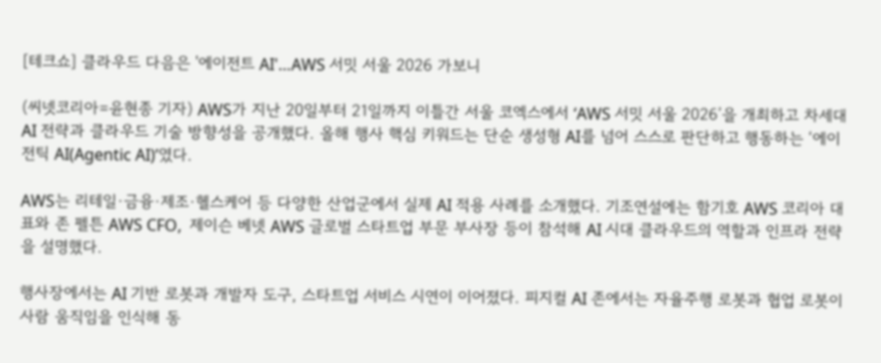[테크쇼] 클라우드 다음은 '에이전트 AI'…AWS 서밋 서울 2026 가보니

(씨넷코리아=윤현종 기자) AWS가 지난 20일부터 21일까지 이틀간 서울 코엑스에서 ‘AWS 서밋 서울 2026’을 개최하고 차세대 AI 전략과 클라우드 기술 방향성을 공개했다. 올해 행사 핵심 키워드는 단순 생성형 AI를 넘어 스스로 판단하고 행동하는 ‘에이전틱 AI(Agentic AI)’였다.

AWS는 리테일·금융·제조·헬스케어 등 다양한 산업군에서 실제 AI 적용 사례를 소개했다. 기조연설에는 함기호 AWS 코리아 대표와 존 펠튼 AWS CFO,  제이슨 베넷 AWS 글로벌 스타트업 부문 부사장 등이 참석해 AI 시대 클라우드의 역할과 인프라 전략을 설명했다.

행사장에서는 AI 기반 로봇과 개발자 도구, 스타트업 서비스 시연이 이어졌다. 피지컬 AI 존에서는 자율주행 로봇과 협업 로봇이 사람 움직임을 인식해 동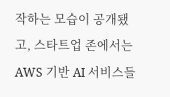작하는 모습이 공개됐고, 스타트업 존에서는 AWS 기반 AI 서비스들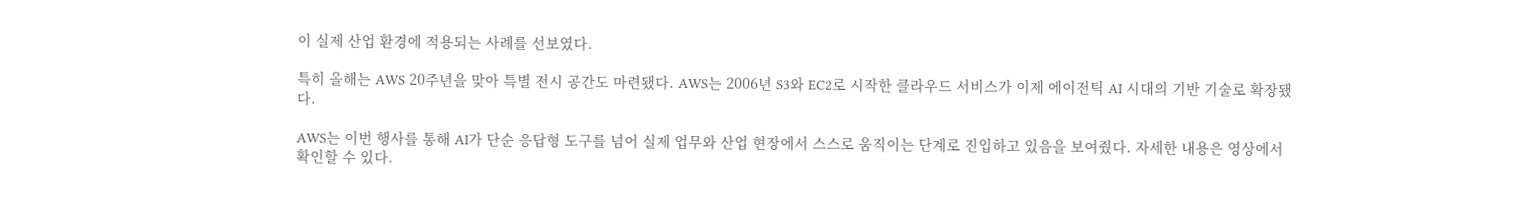이 실제 산업 환경에 적용되는 사례를 선보였다.

특히 올해는 AWS 20주년을 맞아 특별 전시 공간도 마련됐다. AWS는 2006년 S3와 EC2로 시작한 클라우드 서비스가 이제 에이전틱 AI 시대의 기반 기술로 확장됐다.

AWS는 이번 행사를 통해 AI가 단순 응답형 도구를 넘어 실제 업무와 산업 현장에서 스스로 움직이는 단계로 진입하고 있음을 보여줬다. 자세한 내용은 영상에서 확인할 수 있다.